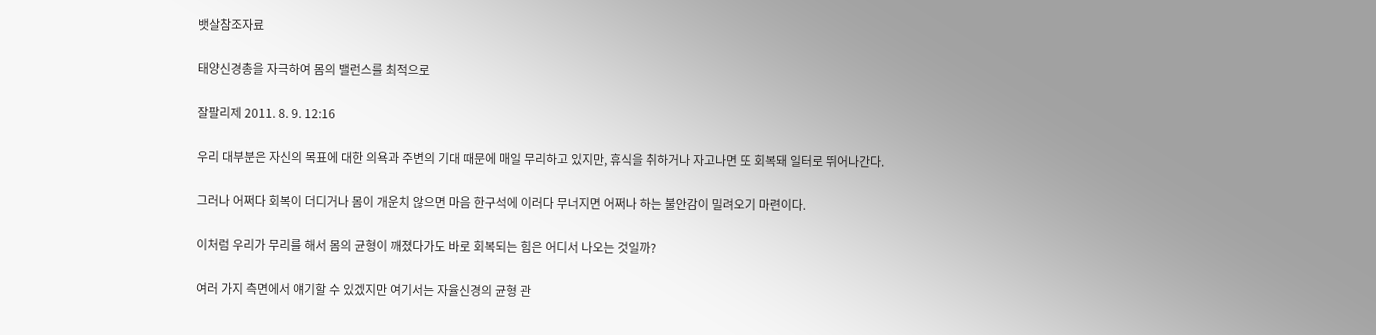뱃살참조자료

태양신경총을 자극하여 몸의 밸런스를 최적으로

잘팔리제 2011. 8. 9. 12:16

우리 대부분은 자신의 목표에 대한 의욕과 주변의 기대 때문에 매일 무리하고 있지만, 휴식을 취하거나 자고나면 또 회복돼 일터로 뛰어나간다.

그러나 어쩌다 회복이 더디거나 몸이 개운치 않으면 마음 한구석에 이러다 무너지면 어쩌나 하는 불안감이 밀려오기 마련이다.

이처럼 우리가 무리를 해서 몸의 균형이 깨졌다가도 바로 회복되는 힘은 어디서 나오는 것일까?

여러 가지 측면에서 얘기할 수 있겠지만 여기서는 자율신경의 균형 관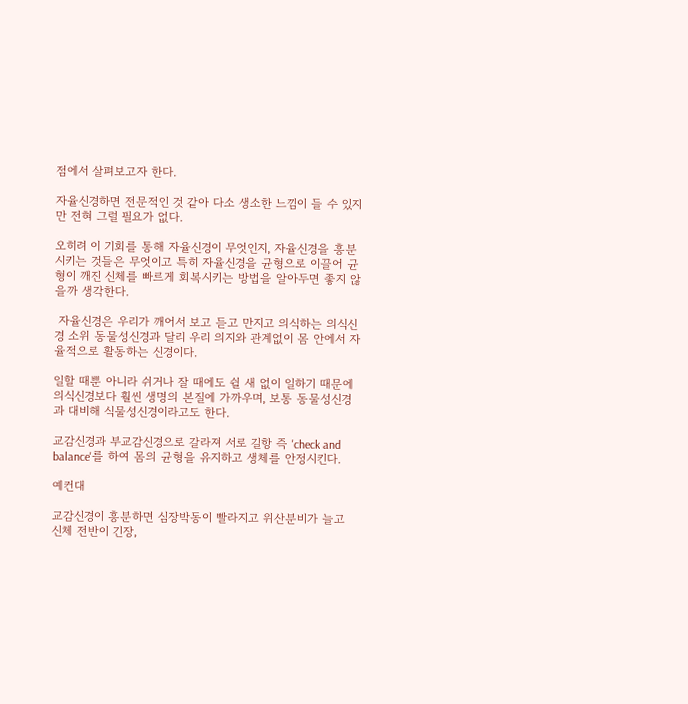점에서 살펴보고자 한다.

자율신경하면 전문적인 것 같아 다소 생소한 느낌이 들 수 있지만 전혀 그럴 필요가 없다.

오히려 이 기회를 통해 자율신경이 무엇인지, 자율신경을 흥분시키는 것들은 무엇이고 특히 자율신경을 균형으로 이끌어 균형이 깨진 신체를 빠르게 회복시키는 방법을 알아두면 좋지 않을까 생각한다.

 자율신경은 우리가 깨어서 보고 듣고 만지고 의식하는 의식신경 소위 동물성신경과 달리 우리 의지와 관계없이 몸 안에서 자율적으로 활동하는 신경이다.

일할 때뿐 아니라 쉬거나 잘 때에도 쉴 새 없이 일하기 때문에 의식신경보다 훨씬 생명의 본질에 가까우며, 보통 동물성신경과 대비해 식물성신경이라고도 한다.

교감신경과 부교감신경으로 갈라져 서로 길항 즉 'check and balance'를 하여 몸의 균형을 유지하고 생체를 안정시킨다.

예컨대

교감신경이 흥분하면 심장박동이 빨라지고 위산분비가 늘고 신체 전반이 긴장,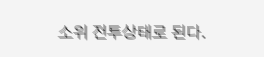소위 전투상태로 된다.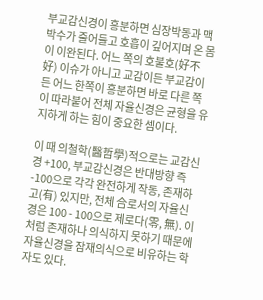부교감신경이 흥분하면 심장박동과 맥박수가 줄어들고 호흡이 깊어지며 온 몸이 이완된다. 어느 쪽의 호불호(好不好) 이슈가 아니고 교감이든 부교감이든 어느 한쪽이 흥분하면 바로 다른 쪽이 따라붙어 전체 자율신경은 균형을 유지하게 하는 힘이 중요한 셈이다.

이 때 의철학(醫哲學)적으로는 교감신경 +100, 부교감신경은 반대방향 즉 -100으로 각각 완전하게 작동, 존재하고(有) 있지만, 전체 合로서의 자율신경은 100 - 100으로 제로다(零, 無). 이처럼 존재하나 의식하지 못하기 때문에 자율신경을 잠재의식으로 비유하는 학자도 있다.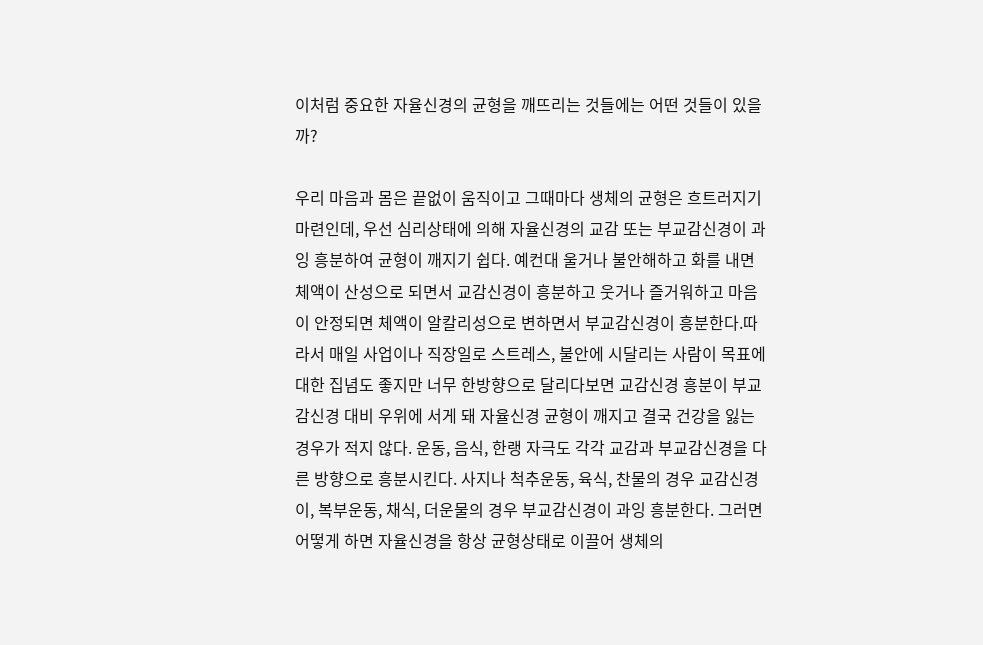이처럼 중요한 자율신경의 균형을 깨뜨리는 것들에는 어떤 것들이 있을까?

우리 마음과 몸은 끝없이 움직이고 그때마다 생체의 균형은 흐트러지기 마련인데, 우선 심리상태에 의해 자율신경의 교감 또는 부교감신경이 과잉 흥분하여 균형이 깨지기 쉽다. 예컨대 울거나 불안해하고 화를 내면 체액이 산성으로 되면서 교감신경이 흥분하고 웃거나 즐거워하고 마음이 안정되면 체액이 알칼리성으로 변하면서 부교감신경이 흥분한다.따라서 매일 사업이나 직장일로 스트레스, 불안에 시달리는 사람이 목표에 대한 집념도 좋지만 너무 한방향으로 달리다보면 교감신경 흥분이 부교감신경 대비 우위에 서게 돼 자율신경 균형이 깨지고 결국 건강을 잃는 경우가 적지 않다. 운동, 음식, 한랭 자극도 각각 교감과 부교감신경을 다른 방향으로 흥분시킨다. 사지나 척추운동, 육식, 찬물의 경우 교감신경이, 복부운동, 채식, 더운물의 경우 부교감신경이 과잉 흥분한다. 그러면 어떻게 하면 자율신경을 항상 균형상태로 이끌어 생체의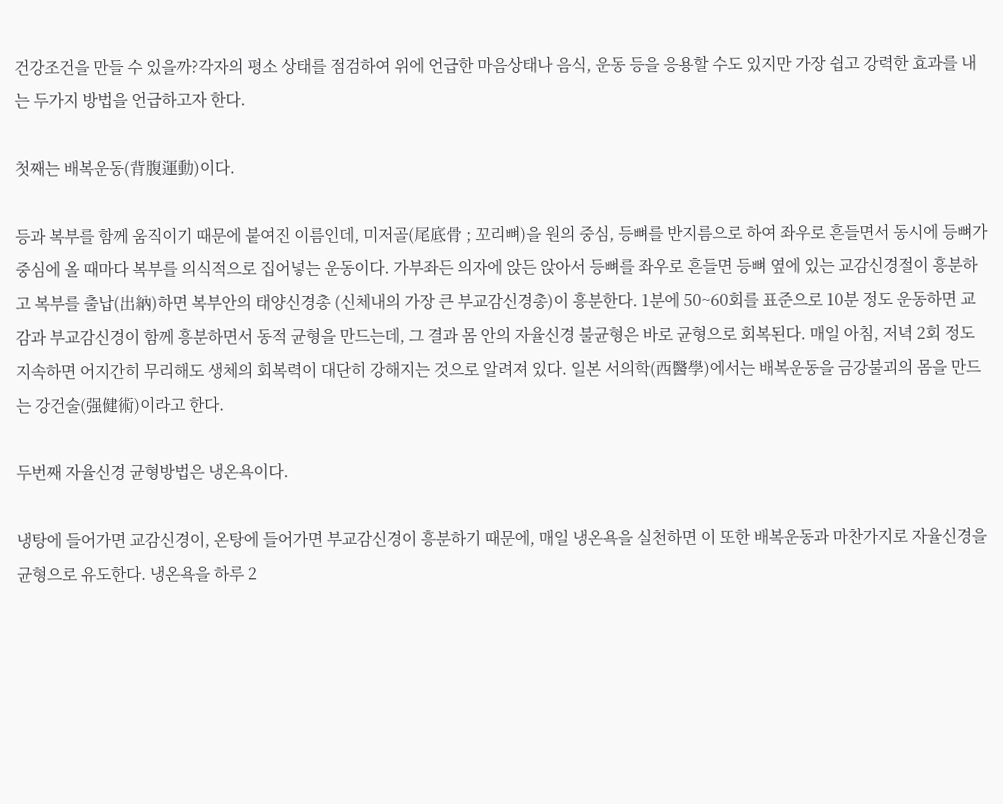건강조건을 만들 수 있을까?각자의 평소 상태를 점검하여 위에 언급한 마음상태나 음식, 운동 등을 응용할 수도 있지만 가장 쉽고 강력한 효과를 내는 두가지 방법을 언급하고자 한다.

첫째는 배복운동(背腹運動)이다.

등과 복부를 함께 움직이기 때문에 붙여진 이름인데, 미저골(尾底骨 ; 꼬리뼈)을 원의 중심, 등뼈를 반지름으로 하여 좌우로 흔들면서 동시에 등뼈가 중심에 올 때마다 복부를 의식적으로 집어넣는 운동이다. 가부좌든 의자에 앉든 앉아서 등뼈를 좌우로 흔들면 등뼈 옆에 있는 교감신경절이 흥분하고 복부를 출납(出納)하면 복부안의 태양신경총 (신체내의 가장 큰 부교감신경총)이 흥분한다. 1분에 50~60회를 표준으로 10분 정도 운동하면 교감과 부교감신경이 함께 흥분하면서 동적 균형을 만드는데, 그 결과 몸 안의 자율신경 불균형은 바로 균형으로 회복된다. 매일 아침, 저녁 2회 정도 지속하면 어지간히 무리해도 생체의 회복력이 대단히 강해지는 것으로 알려져 있다. 일본 서의학(西醫學)에서는 배복운동을 금강불괴의 몸을 만드는 강건술(强健術)이라고 한다.

두번째 자율신경 균형방법은 냉온욕이다.

냉탕에 들어가면 교감신경이, 온탕에 들어가면 부교감신경이 흥분하기 때문에, 매일 냉온욕을 실천하면 이 또한 배복운동과 마찬가지로 자율신경을 균형으로 유도한다. 냉온욕을 하루 2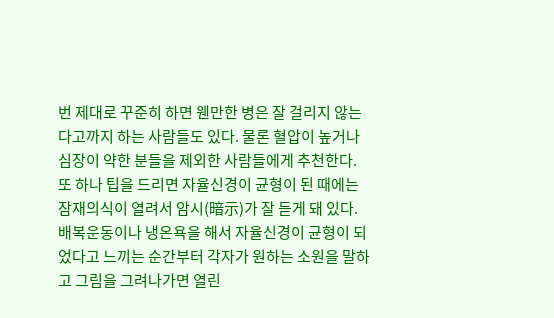번 제대로 꾸준히 하면 웬만한 병은 잘 걸리지 않는다고까지 하는 사람들도 있다. 물론 혈압이 높거나 심장이 약한 분들을 제외한 사람들에게 추천한다.또 하나 팁을 드리면 자율신경이 균형이 된 때에는 잠재의식이 열려서 암시(暗示)가 잘 듣게 돼 있다. 배복운동이나 냉온욕을 해서 자율신경이 균형이 되었다고 느끼는 순간부터 각자가 원하는 소원을 말하고 그림을 그려나가면 열린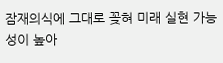잠재의식에 그대로 꽂혀 미래 실현 가능성이 높아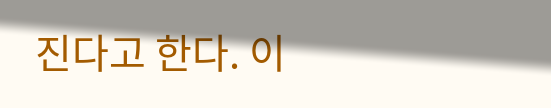진다고 한다. 이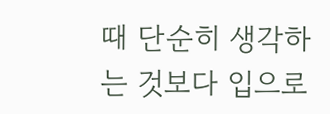때 단순히 생각하는 것보다 입으로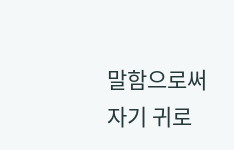말함으로써 자기 귀로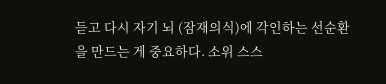듣고 다시 자기 뇌 (잠재의식)에 각인하는 선순환을 만드는 게 중요하다. 소위 스스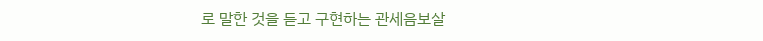로 말한 것을 듣고 구현하는 관세음보살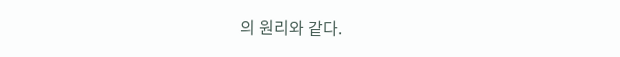의 원리와 같다.